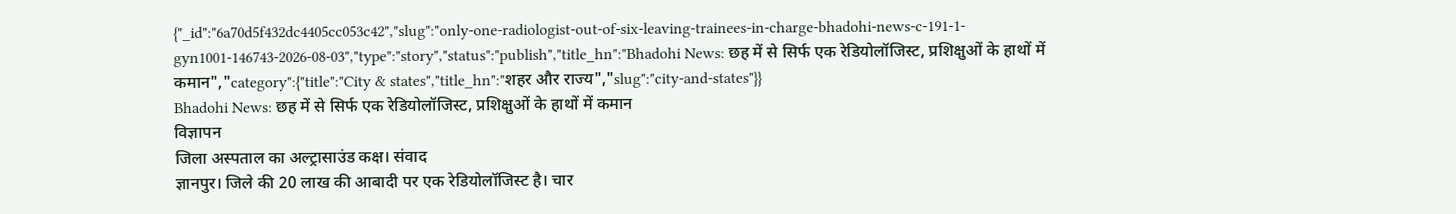{"_id":"6a70d5f432dc4405cc053c42","slug":"only-one-radiologist-out-of-six-leaving-trainees-in-charge-bhadohi-news-c-191-1-gyn1001-146743-2026-08-03","type":"story","status":"publish","title_hn":"Bhadohi News: छह में से सिर्फ एक रेडियोलॉजिस्ट, प्रशिक्षुओं के हाथों में कमान","category":{"title":"City & states","title_hn":"शहर और राज्य","slug":"city-and-states"}}
Bhadohi News: छह में से सिर्फ एक रेडियोलॉजिस्ट, प्रशिक्षुओं के हाथों में कमान
विज्ञापन
जिला अस्पताल का अल्ट्रासाउंड कक्ष। संवाद
ज्ञानपुर। जिले की 20 लाख की आबादी पर एक रेडियोलॉजिस्ट है। चार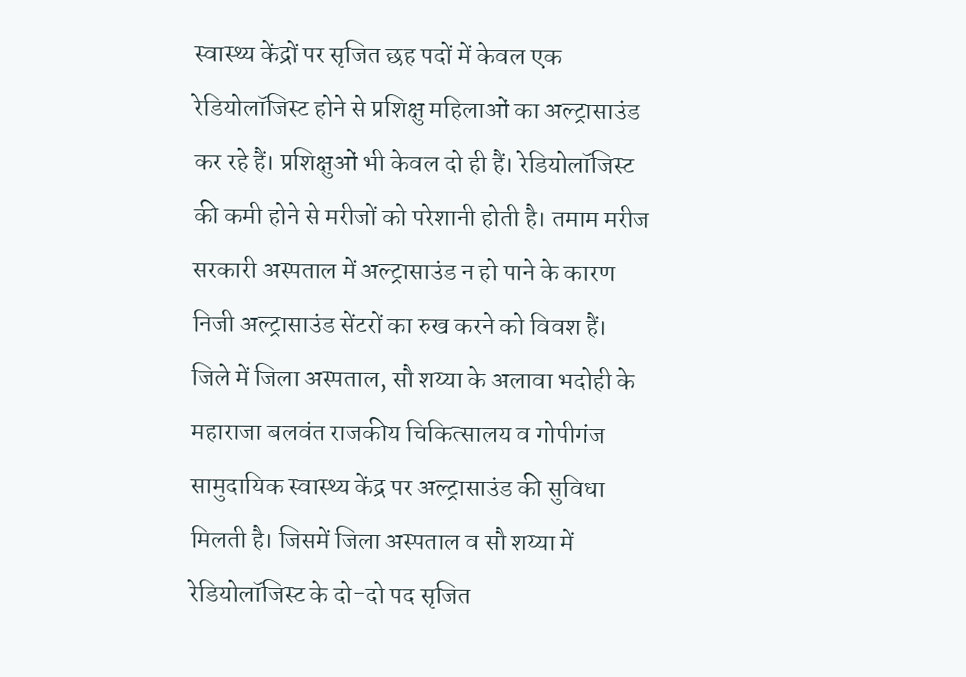स्वास्थ्य केंद्रों पर सृजित छह पदों में केवल एक रेडियोलॉजिस्ट होने से प्रशिक्षु महिलाओं का अल्ट्रासाउंड कर रहे हैं। प्रशिक्षुओं भी केवल दो ही हैं। रेडियोलॉजिस्ट की कमी होने से मरीजों को परेशानी होती है। तमाम मरीज सरकारी अस्पताल में अल्ट्रासाउंड न हो पाने के कारण निजी अल्ट्रासाउंड सेंटरों का रुख करने को विवश हैं। जिले में जिला अस्पताल, सौ शय्या के अलावा भदोही के महाराजा बलवंत राजकीय चिकित्सालय व गोपीगंज सामुदायिक स्वास्थ्य केंद्र पर अल्ट्रासाउंड की सुविधा मिलती है। जिसमें जिला अस्पताल व सौ शय्या में रेडियोलॉजिस्ट के दो-दो पद सृजित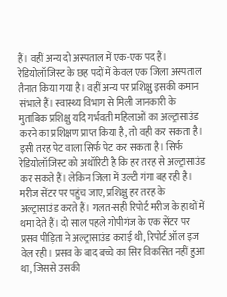हैं। वहीं अन्य दो अस्पताल में एक-एक पद हैं। रेडियोलॉजिस्ट के छह पदों में केवल एक जिला अस्पताल तैनात किया गया है। वहीं अन्य पर प्रशिक्षु इसकी कमान संभाले हैं। स्वास्थ्य विभाग से मिली जानकारी के मुताबिक प्रशिक्षु यदि गर्भवती महिलाओं का अल्ट्रासाउंड करने का प्रशिक्षण प्राप्त किया है, तो वही कर सकता है। इसी तरह पेट वाला सिर्फ पेट कर सकता है। सिर्फ रेडियोलॉजिस्ट को अथॉरिटी है कि हर तरह से अल्ट्रासाउंड कर सकते हैं। लेकिन जिला में उल्टी गंगा बह रही है। मरीज सेंटर पर पहुंच जाए, प्रशिक्षु हर तरह के अल्ट्रासाउंड करते हैं। गलत-सही रिपोर्ट मरीज के हाथों में थमा देते हैं। दो साल पहले गोपीगंज के एक सेंटर पर प्रसव पीड़िता ने अल्ट्रासाउंड कराई थी, रिपोर्ट ऑल इज वेल रही। प्रसव के बाद बच्चे का सिर विकसित नहीं हुआ था, जिससे उसकी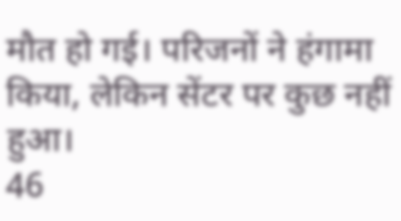मौत हो गई। परिजनों ने हंगामा किया, लेकिन सेंटर पर कुछ नहीं हुआ।
46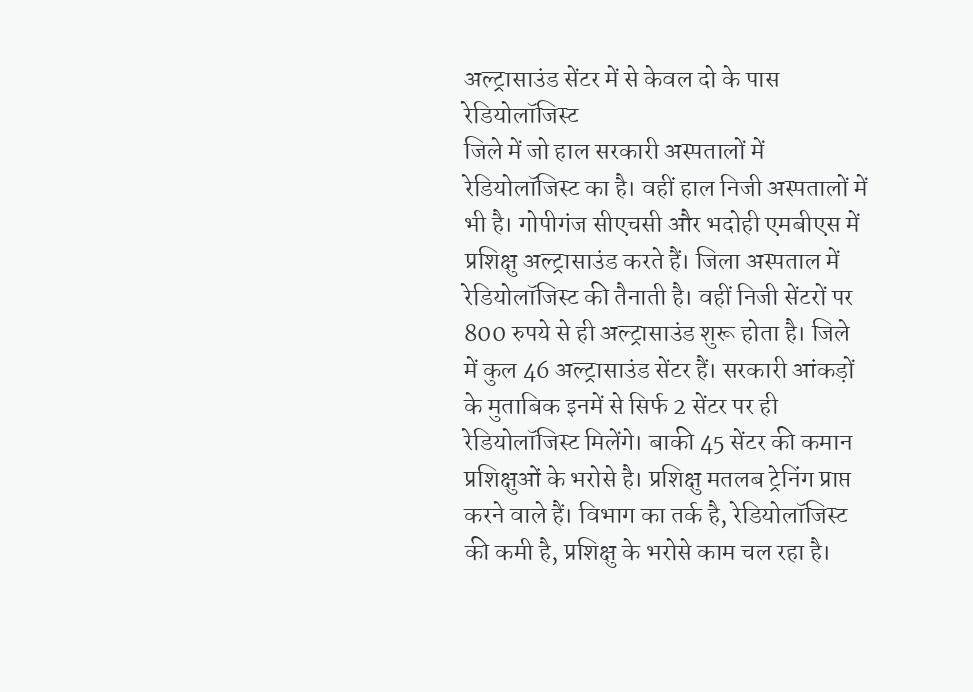अल्ट्रासाउंड सेंटर में से केवल दो के पास रेडियोलॉजिस्ट
जिले में जो हाल सरकारी अस्पतालों में रेडियोलॉजिस्ट का है। वहीं हाल निजी अस्पतालों में भी है। गोपीगंज सीएचसी और भदोही एमबीएस में प्रशिक्षु अल्ट्रासाउंड करते हैं। जिला अस्पताल में रेडियोलॉजिस्ट की तैनाती है। वहीं निजी सेंटरों पर 800 रुपये से ही अल्ट्रासाउंड शुरू होता है। जिले में कुल 46 अल्ट्रासाउंड सेंटर हैं। सरकारी आंकड़ों के मुताबिक इनमें से सिर्फ 2 सेंटर पर ही रेडियोलॉजिस्ट मिलेंगे। बाकी 45 सेंटर की कमान प्रशिक्षुओं के भरोसे है। प्रशिक्षु मतलब ट्रेनिंग प्राप्त करने वाले हैं। विभाग का तर्क है, रेडियोलॉजिस्ट की कमी है, प्रशिक्षु के भरोसे काम चल रहा है।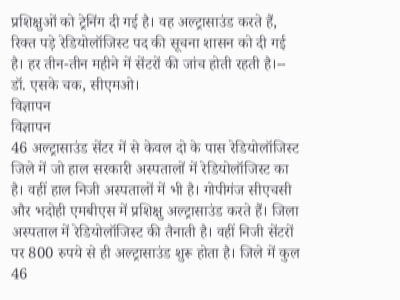प्रशिक्षुओं को ट्रेनिंग दी गई है। वह अल्ट्रासाउंड करते हैं, रिक्त पड़े रेडियोलॉजिस्ट पद की सूचना शासन को दी गई है। हर तीन-तीन महीने में सेंटरों की जांच होती रहती है।-- डॉ. एसके चक, सीएमओ।
विज्ञापन
विज्ञापन
46 अल्ट्रासाउंड सेंटर में से केवल दो के पास रेडियोलॉजिस्ट
जिले में जो हाल सरकारी अस्पतालों में रेडियोलॉजिस्ट का है। वहीं हाल निजी अस्पतालों में भी है। गोपीगंज सीएचसी और भदोही एमबीएस में प्रशिक्षु अल्ट्रासाउंड करते हैं। जिला अस्पताल में रेडियोलॉजिस्ट की तैनाती है। वहीं निजी सेंटरों पर 800 रुपये से ही अल्ट्रासाउंड शुरू होता है। जिले में कुल 46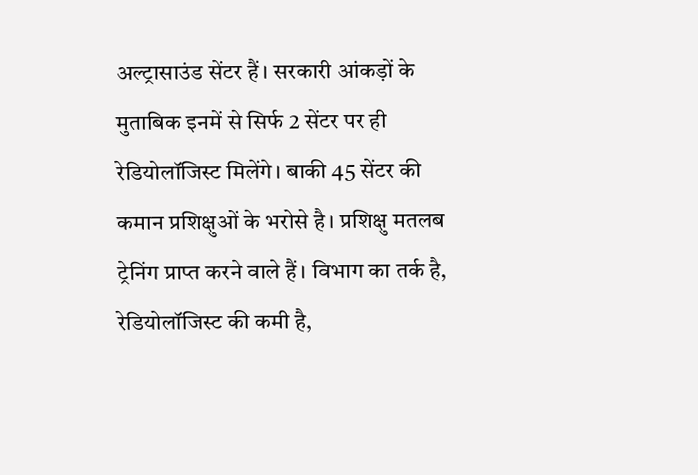अल्ट्रासाउंड सेंटर हैं। सरकारी आंकड़ों के मुताबिक इनमें से सिर्फ 2 सेंटर पर ही रेडियोलॉजिस्ट मिलेंगे। बाकी 45 सेंटर की कमान प्रशिक्षुओं के भरोसे है। प्रशिक्षु मतलब ट्रेनिंग प्राप्त करने वाले हैं। विभाग का तर्क है, रेडियोलॉजिस्ट की कमी है,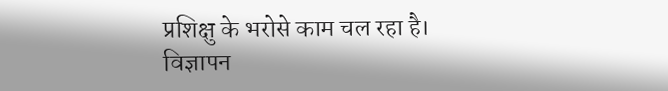प्रशिक्षु के भरोसे काम चल रहा है।
विज्ञापन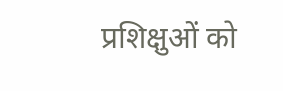प्रशिक्षुओं को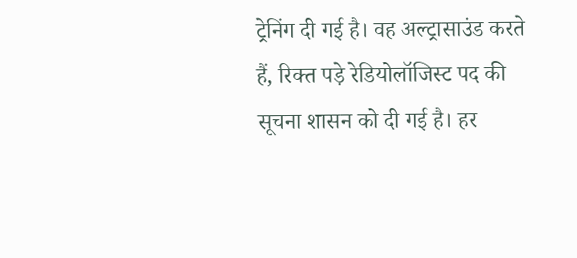ट्रेनिंग दी गई है। वह अल्ट्रासाउंड करते हैं, रिक्त पड़े रेडियोलॉजिस्ट पद की सूचना शासन को दी गई है। हर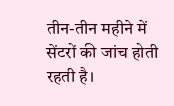तीन-तीन महीने में सेंटरों की जांच होती रहती है।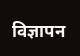विज्ञापन